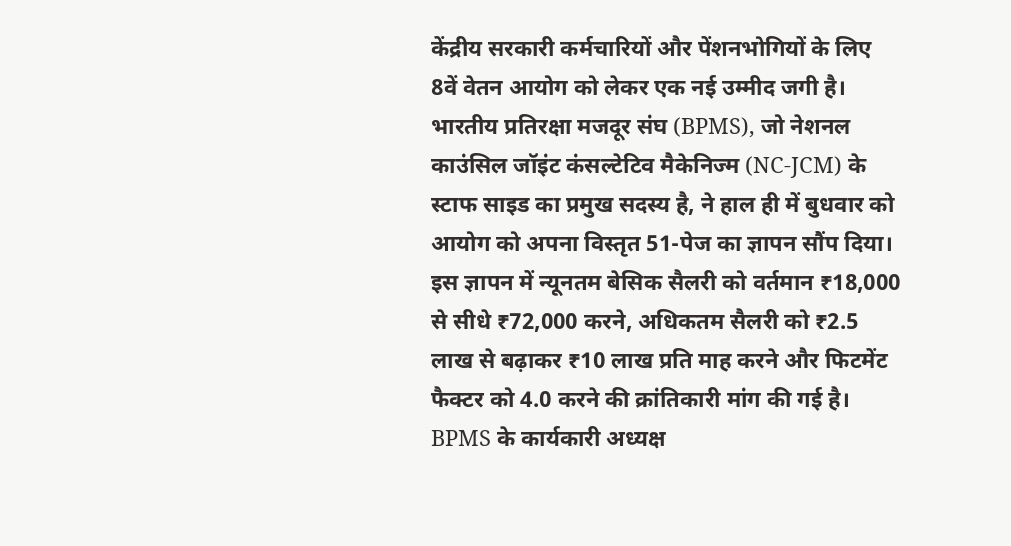केंद्रीय सरकारी कर्मचारियों और पेंशनभोगियों के लिए 8वें वेतन आयोग को लेकर एक नई उम्मीद जगी है। भारतीय प्रतिरक्षा मजदूर संघ (BPMS), जो नेशनल काउंसिल जॉइंट कंसल्टेटिव मैकेनिज्म (NC-JCM) के स्टाफ साइड का प्रमुख सदस्य है, ने हाल ही में बुधवार को आयोग को अपना विस्तृत 51-पेज का ज्ञापन सौंप दिया।
इस ज्ञापन में न्यूनतम बेसिक सैलरी को वर्तमान ₹18,000 से सीधे ₹72,000 करने, अधिकतम सैलरी को ₹2.5 लाख से बढ़ाकर ₹10 लाख प्रति माह करने और फिटमेंट फैक्टर को 4.0 करने की क्रांतिकारी मांग की गई है। BPMS के कार्यकारी अध्यक्ष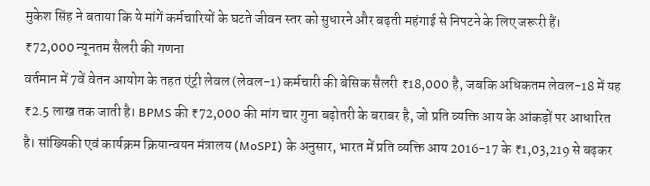मुकेश सिंह ने बताया कि ये मांगें कर्मचारियों के घटते जीवन स्तर को सुधारने और बढ़ती महंगाई से निपटने के लिए जरूरी हैं।
₹72,000 न्यूनतम सैलरी की गणना
वर्तमान में 7वें वेतन आयोग के तहत एंट्री लेवल (लेवल-1) कर्मचारी की बेसिक सैलरी ₹18,000 है, जबकि अधिकतम लेवल-18 में यह ₹2.5 लाख तक जाती है। BPMS की ₹72,000 की मांग चार गुना बढ़ोतरी के बराबर है, जो प्रति व्यक्ति आय के आंकड़ों पर आधारित है। सांख्यिकी एवं कार्यक्रम क्रियान्वयन मंत्रालय (MoSPI) के अनुसार, भारत में प्रति व्यक्ति आय 2016-17 के ₹1,03,219 से बढ़कर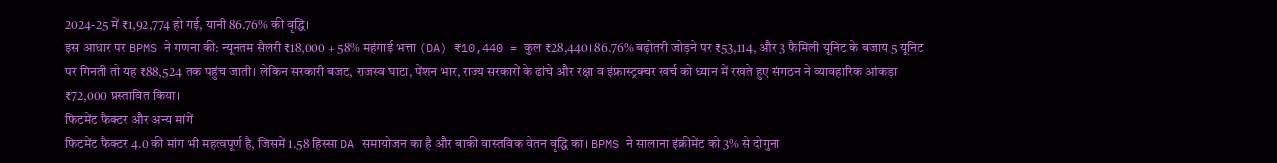2024-25 में ₹1,92,774 हो गई, यानी 86.76% की वृद्धि।
इस आधार पर BPMS ने गणना की: न्यूनतम सैलरी ₹18,000 + 58% महंगाई भत्ता (DA) ₹10,440 = कुल ₹28,440। 86.76% बढ़ोतरी जोड़ने पर ₹53,114, और 3 फैमिली यूनिट के बजाय 5 यूनिट पर गिनती तो यह ₹88,524 तक पहुंच जाती। लेकिन सरकारी बजट, राजस्व घाटा, पेंशन भार, राज्य सरकारों के ढांचे और रक्षा व इंफ्रास्ट्रक्चर खर्च को ध्यान में रखते हुए संगठन ने व्यावहारिक आंकड़ा ₹72,000 प्रस्तावित किया।
फिटमेंट फैक्टर और अन्य मांगें
फिटमेंट फैक्टर 4.0 की मांग भी महत्वपूर्ण है, जिसमें 1.58 हिस्सा DA समायोजन का है और बाकी वास्तविक वेतन वृद्धि का। BPMS ने सालाना इंक्रीमेंट को 3% से दोगुना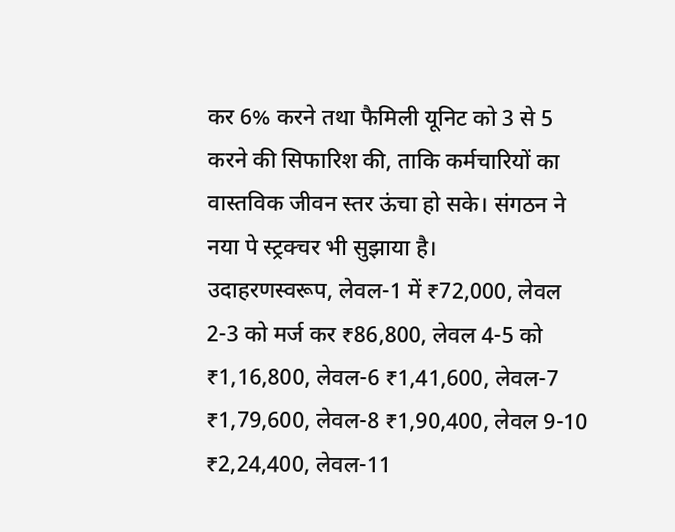कर 6% करने तथा फैमिली यूनिट को 3 से 5 करने की सिफारिश की, ताकि कर्मचारियों का वास्तविक जीवन स्तर ऊंचा हो सके। संगठन ने नया पे स्ट्रक्चर भी सुझाया है।
उदाहरणस्वरूप, लेवल-1 में ₹72,000, लेवल 2-3 को मर्ज कर ₹86,800, लेवल 4-5 को ₹1,16,800, लेवल-6 ₹1,41,600, लेवल-7 ₹1,79,600, लेवल-8 ₹1,90,400, लेवल 9-10 ₹2,24,400, लेवल-11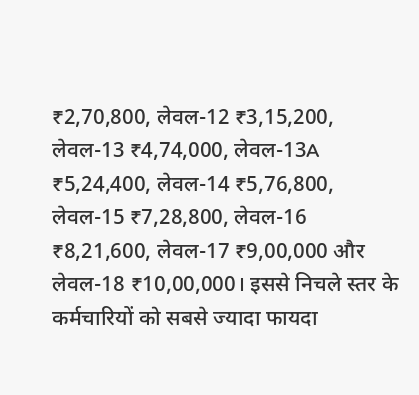₹2,70,800, लेवल-12 ₹3,15,200, लेवल-13 ₹4,74,000, लेवल-13A ₹5,24,400, लेवल-14 ₹5,76,800, लेवल-15 ₹7,28,800, लेवल-16 ₹8,21,600, लेवल-17 ₹9,00,000 और लेवल-18 ₹10,00,000। इससे निचले स्तर के कर्मचारियों को सबसे ज्यादा फायदा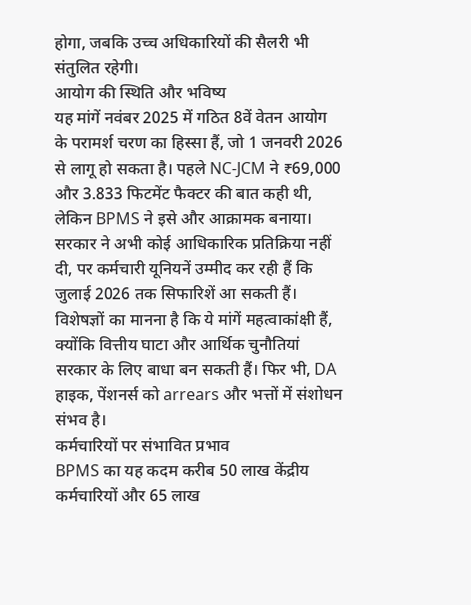होगा, जबकि उच्च अधिकारियों की सैलरी भी संतुलित रहेगी।
आयोग की स्थिति और भविष्य
यह मांगें नवंबर 2025 में गठित 8वें वेतन आयोग के परामर्श चरण का हिस्सा हैं, जो 1 जनवरी 2026 से लागू हो सकता है। पहले NC-JCM ने ₹69,000 और 3.833 फिटमेंट फैक्टर की बात कही थी, लेकिन BPMS ने इसे और आक्रामक बनाया। सरकार ने अभी कोई आधिकारिक प्रतिक्रिया नहीं दी, पर कर्मचारी यूनियनें उम्मीद कर रही हैं कि जुलाई 2026 तक सिफारिशें आ सकती हैं। विशेषज्ञों का मानना है कि ये मांगें महत्वाकांक्षी हैं, क्योंकि वित्तीय घाटा और आर्थिक चुनौतियां सरकार के लिए बाधा बन सकती हैं। फिर भी, DA हाइक, पेंशनर्स को arrears और भत्तों में संशोधन संभव है।
कर्मचारियों पर संभावित प्रभाव
BPMS का यह कदम करीब 50 लाख केंद्रीय कर्मचारियों और 65 लाख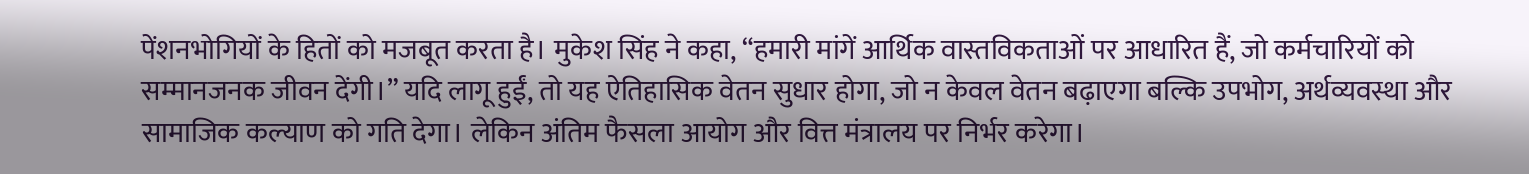पेंशनभोगियों के हितों को मजबूत करता है। मुकेश सिंह ने कहा, “हमारी मांगें आर्थिक वास्तविकताओं पर आधारित हैं, जो कर्मचारियों को सम्मानजनक जीवन देंगी।” यदि लागू हुईं, तो यह ऐतिहासिक वेतन सुधार होगा, जो न केवल वेतन बढ़ाएगा बल्कि उपभोग, अर्थव्यवस्था और सामाजिक कल्याण को गति देगा। लेकिन अंतिम फैसला आयोग और वित्त मंत्रालय पर निर्भर करेगा।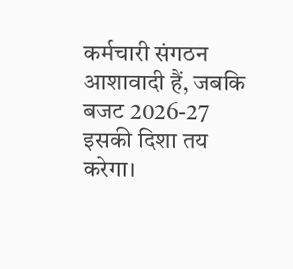कर्मचारी संगठन आशावादी हैं, जबकि बजट 2026-27 इसकी दिशा तय करेगा।